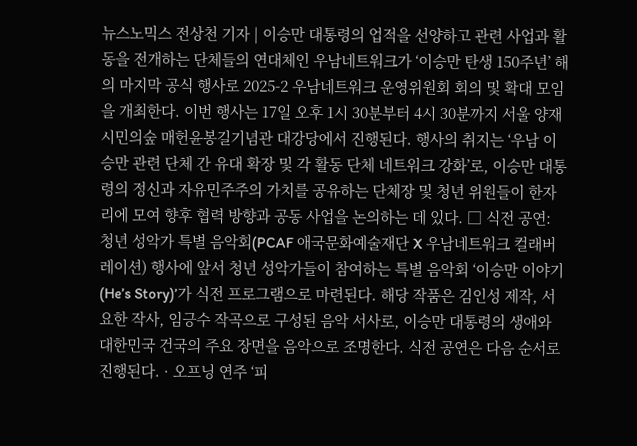뉴스노믹스 전상천 기자 | 이승만 대통령의 업적을 선양하고 관련 사업과 활동을 전개하는 단체들의 연대체인 우남네트워크가 ‘이승만 탄생 150주년’ 해의 마지막 공식 행사로 2025-2 우남네트워크 운영위원회 회의 및 확대 모임을 개최한다. 이번 행사는 17일 오후 1시 30분부터 4시 30분까지 서울 양재시민의숲 매헌윤봉길기념관 대강당에서 진행된다. 행사의 취지는 ‘우남 이승만 관련 단체 간 유대 확장 및 각 활동 단체 네트워크 강화’로, 이승만 대통령의 정신과 자유민주주의 가치를 공유하는 단체장 및 청년 위원들이 한자리에 모여 향후 협력 방향과 공동 사업을 논의하는 데 있다. □ 식전 공연: 청년 성악가 특별 음악회(PCAF 애국문화예술재단 X 우남네트워크 컬래버레이션) 행사에 앞서 청년 성악가들이 참여하는 특별 음악회 ‘이승만 이야기(He’s Story)’가 식전 프로그램으로 마련된다. 해당 작품은 김인성 제작, 서요한 작사, 임긍수 작곡으로 구성된 음악 서사로, 이승만 대통령의 생애와 대한민국 건국의 주요 장면을 음악으로 조명한다. 식전 공연은 다음 순서로 진행된다. · 오프닝 연주 ‘피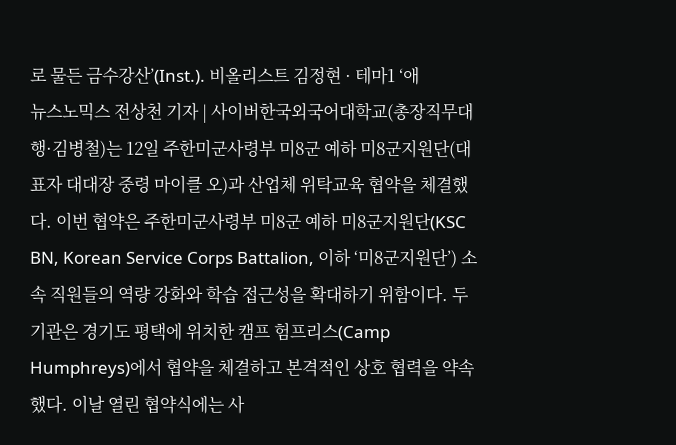로 물든 금수강산’(Inst.). 비올리스트 김정현 · 테마1 ‘애
뉴스노믹스 전상천 기자 | 사이버한국외국어대학교(총장직무대행·김병철)는 12일 주한미군사령부 미8군 예하 미8군지원단(대표자 대대장 중령 마이클 오)과 산업체 위탁교육 협약을 체결했다. 이번 협약은 주한미군사령부 미8군 예하 미8군지원단(KSC BN, Korean Service Corps Battalion, 이하 ‘미8군지원단’) 소속 직원들의 역량 강화와 학습 접근성을 확대하기 위함이다. 두 기관은 경기도 평택에 위치한 캠프 험프리스(Camp Humphreys)에서 협약을 체결하고 본격적인 상호 협력을 약속했다. 이날 열린 협약식에는 사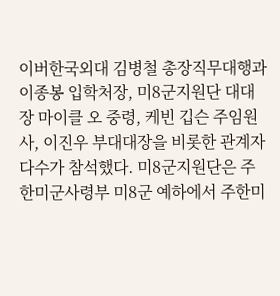이버한국외대 김병철 총장직무대행과 이종봉 입학처장, 미8군지원단 대대장 마이클 오 중령, 케빈 깁슨 주임원사, 이진우 부대대장을 비롯한 관계자 다수가 참석했다. 미8군지원단은 주한미군사령부 미8군 예하에서 주한미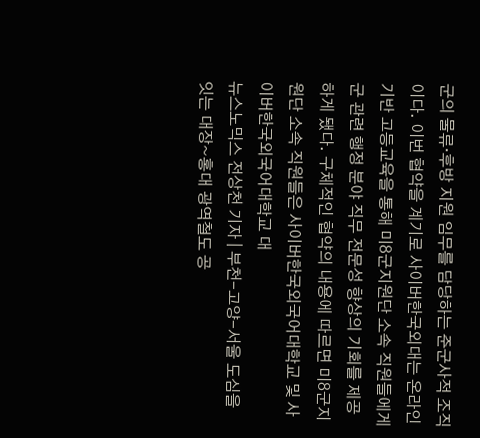군의 물류·후방 지원 임무를 담당하는 준군사적 조직이다. 이번 협약을 계기로 사이버한국외대는 온라인 기반 고등교육을 통해 미8군지원단 소속 직원들에게 군 관련 행정 분야 직무 전문성 향상의 기회를 제공하게 됐다. 구체적인 협약의 내용에 따르면 미8군지원단 소속 직원들은 사이버한국외국어대학교 및 사이버한국외국어대학교 대
뉴스노믹스 전상천 기자 | 부천-고양-서울 도심을 잇는 대장~홍대 광역철도 공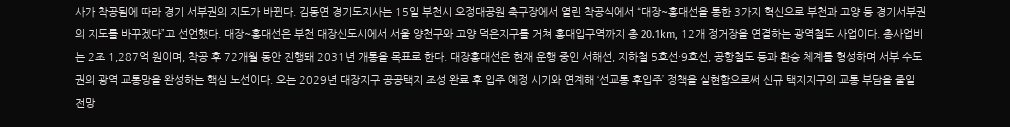사가 착공됨에 따라 경기 서부권의 지도가 바뀐다. 김동연 경기도지사는 15일 부천시 오정대공원 축구장에서 열린 착공식에서 “대장~홍대선을 통한 3가지 혁신으로 부천과 고양 등 경기서부권의 지도를 바꾸겠다”고 선언했다. 대장~홍대선은 부천 대장신도시에서 서울 양천구와 고양 덕은지구를 거쳐 홍대입구역까지 총 20.1km, 12개 정거장을 연결하는 광역철도 사업이다. 총사업비는 2조 1,287억 원이며, 착공 후 72개월 동안 진행돼 2031년 개통을 목표로 한다. 대장홍대선은 현재 운행 중인 서해선, 지하철 5호선·9호선, 공항철도 등과 환승 체계를 형성하며 서부 수도권의 광역 교통망을 완성하는 핵심 노선이다. 오는 2029년 대장지구 공공택지 조성 완료 후 입주 예정 시기와 연계해 ‘선교통 후입주’ 정책을 실현함으로써 신규 택지지구의 교통 부담을 줄일 전망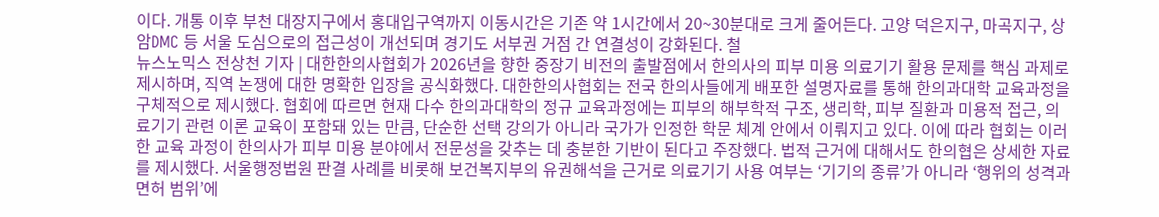이다. 개통 이후 부천 대장지구에서 홍대입구역까지 이동시간은 기존 약 1시간에서 20~30분대로 크게 줄어든다. 고양 덕은지구, 마곡지구, 상암DMC 등 서울 도심으로의 접근성이 개선되며 경기도 서부권 거점 간 연결성이 강화된다. 철
뉴스노믹스 전상천 기자 | 대한한의사협회가 2026년을 향한 중장기 비전의 출발점에서 한의사의 피부 미용 의료기기 활용 문제를 핵심 과제로 제시하며, 직역 논쟁에 대한 명확한 입장을 공식화했다. 대한한의사협회는 전국 한의사들에게 배포한 설명자료를 통해 한의과대학 교육과정을 구체적으로 제시했다. 협회에 따르면 현재 다수 한의과대학의 정규 교육과정에는 피부의 해부학적 구조, 생리학, 피부 질환과 미용적 접근, 의료기기 관련 이론 교육이 포함돼 있는 만큼, 단순한 선택 강의가 아니라 국가가 인정한 학문 체계 안에서 이뤄지고 있다. 이에 따라 협회는 이러한 교육 과정이 한의사가 피부 미용 분야에서 전문성을 갖추는 데 충분한 기반이 된다고 주장했다. 법적 근거에 대해서도 한의협은 상세한 자료를 제시했다. 서울행정법원 판결 사례를 비롯해 보건복지부의 유권해석을 근거로 의료기기 사용 여부는 ‘기기의 종류’가 아니라 ‘행위의 성격과 면허 범위’에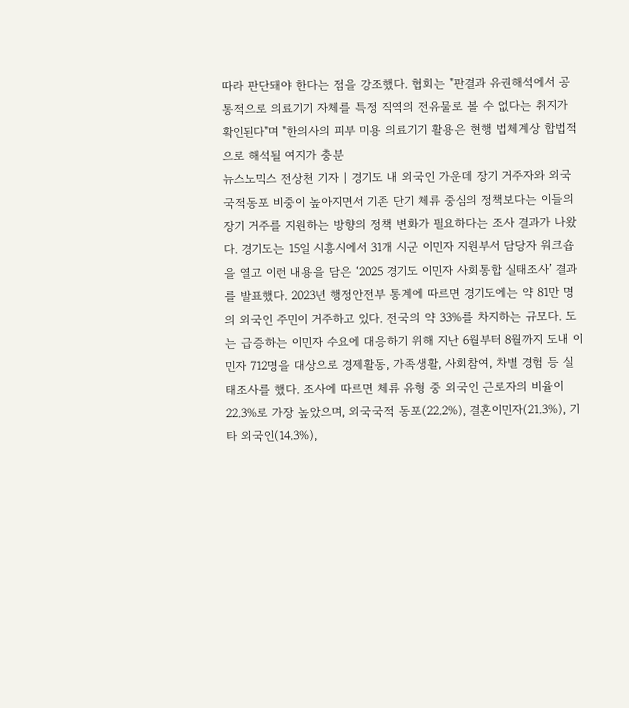따라 판단돼야 한다는 점을 강조했다. 협회는 "판결과 유권해석에서 공통적으로 의료기기 자체를 특정 직역의 전유물로 볼 수 없다는 취지가 확인된다"며 "한의사의 피부 미용 의료기기 활용은 현행 법체계상 합법적으로 해석될 여지가 충분
뉴스노믹스 전상천 기자 | 경기도 내 외국인 가운데 장기 거주자와 외국국적동포 비중이 높아지면서 기존 단기 체류 중심의 정책보다는 이들의 장기 거주를 지원하는 방향의 정책 변화가 필요하다는 조사 결과가 나왔다. 경기도는 15일 시흥시에서 31개 시군 이민자 지원부서 담당자 워크숍을 열고 이런 내용을 담은 ‘2025 경기도 이민자 사회통합 실태조사’ 결과를 발표했다. 2023년 행정안전부 통계에 따르면 경기도에는 약 81만 명의 외국인 주민이 거주하고 있다. 전국의 약 33%를 차지하는 규모다. 도는 급증하는 이민자 수요에 대응하기 위해 지난 6월부터 8월까지 도내 이민자 712명을 대상으로 경제활동, 가족생활, 사회참여, 차별 경험 등 실태조사를 했다. 조사에 따르면 체류 유형 중 외국인 근로자의 비율이 22.3%로 가장 높았으며, 외국국적 동포(22.2%), 결혼이민자(21.3%), 기타 외국인(14.3%),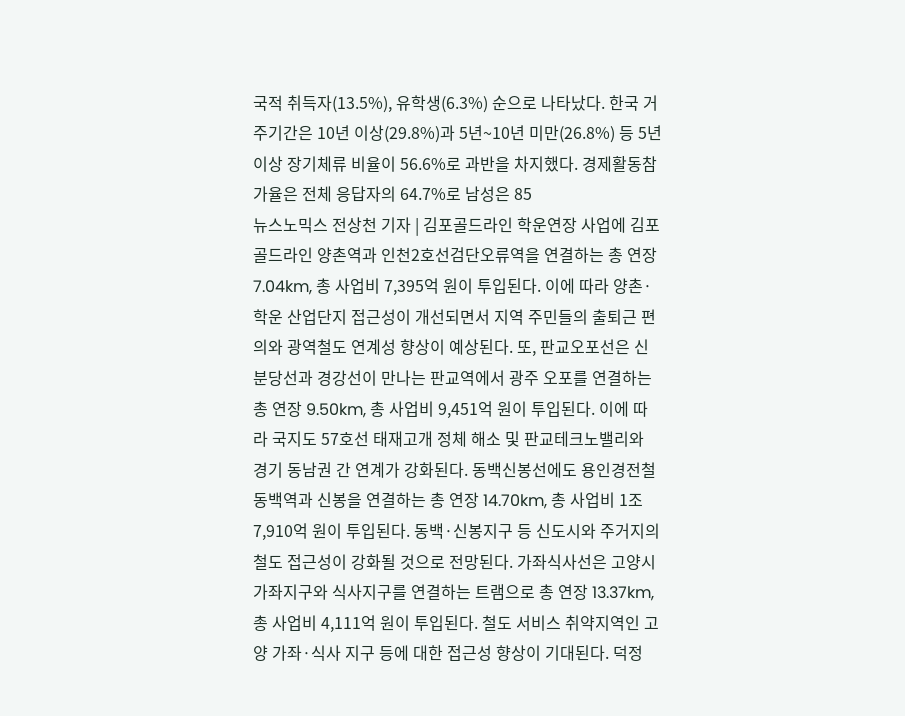국적 취득자(13.5%), 유학생(6.3%) 순으로 나타났다. 한국 거주기간은 10년 이상(29.8%)과 5년~10년 미만(26.8%) 등 5년 이상 장기체류 비율이 56.6%로 과반을 차지했다. 경제활동참가율은 전체 응답자의 64.7%로 남성은 85
뉴스노믹스 전상천 기자 | 김포골드라인 학운연장 사업에 김포골드라인 양촌역과 인천2호선검단오류역을 연결하는 총 연장 7.04km, 총 사업비 7,395억 원이 투입된다. 이에 따라 양촌·학운 산업단지 접근성이 개선되면서 지역 주민들의 출퇴근 편의와 광역철도 연계성 향상이 예상된다. 또, 판교오포선은 신분당선과 경강선이 만나는 판교역에서 광주 오포를 연결하는 총 연장 9.50km, 총 사업비 9,451억 원이 투입된다. 이에 따라 국지도 57호선 태재고개 정체 해소 및 판교테크노밸리와 경기 동남권 간 연계가 강화된다. 동백신봉선에도 용인경전철 동백역과 신봉을 연결하는 총 연장 14.70km, 총 사업비 1조 7,910억 원이 투입된다. 동백·신봉지구 등 신도시와 주거지의 철도 접근성이 강화될 것으로 전망된다. 가좌식사선은 고양시 가좌지구와 식사지구를 연결하는 트램으로 총 연장 13.37km, 총 사업비 4,111억 원이 투입된다. 철도 서비스 취약지역인 고양 가좌·식사 지구 등에 대한 접근성 향상이 기대된다. 덕정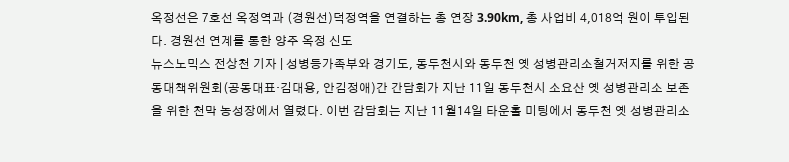옥정선은 7호선 옥정역과 (경원선)덕정역을 연결하는 총 연장 3.90km, 총 사업비 4,018억 원이 투입된다. 경원선 연계를 통한 양주 옥정 신도
뉴스노믹스 전상천 기자 | 성병등가족부와 경기도, 동두천시와 동두천 옛 성병관리소철거저지를 위한 공동대책위원회(공동대표·김대용, 안김정애)간 간담회가 지난 11일 동두천시 소요산 옛 성병관리소 보존을 위한 천막 농성장에서 열렸다. 이번 감담회는 지난 11월14일 타운홀 미팅에서 동두천 옛 성병관리소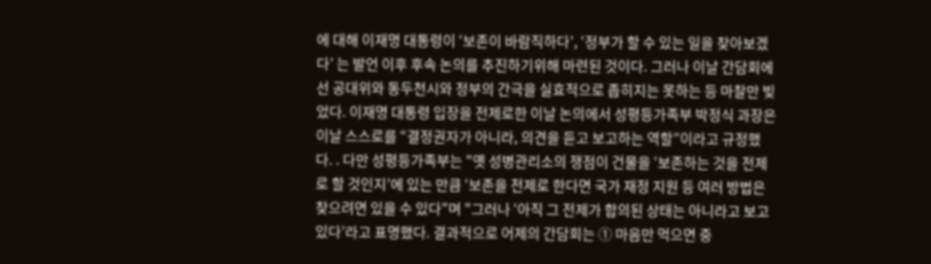에 대해 이재명 대통령이 ‘보존이 바람직하다’, ‘정부가 할 수 있는 일을 찾아보겠다’ 는 발언 이후 후속 논의를 추진하기위해 마련된 것이다. 그러나 이날 간담회에선 공대위와 동두천시와 정부의 간극을 실효적으로 좁히지는 못하는 등 마찰만 빚었다. 이재명 대통령 입장을 전제로한 이날 논의에서 성평등가족부 박정식 과장은 이날 스스로를 “결정권자가 아니라, 의견을 듣고 보고하는 역할”이라고 규정했다. . 다만 성평등가족부는 "옛 성병관리소의 쟁점이 건물을 ‘보존하는 것을 전제로 할 것인지’에 있는 만큼 ‘보존을 전제로 한다면 국가 재정 지원 등 여러 방법은 찾으려면 있을 수 있다"며 "그러나 ‘아직 그 전제가 합의된 상태는 아니라고 보고 있다’라고 표명했다. 결과적으로 어제의 간담회는 ① 마음만 먹으면 중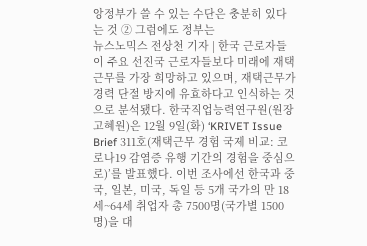앙정부가 쓸 수 있는 수단은 충분히 있다는 것 ② 그럼에도 정부는
뉴스노믹스 전상천 기자 | 한국 근로자들이 주요 선진국 근로자들보다 미래에 재택근무를 가장 희망하고 있으며, 재택근무가 경력 단절 방지에 유효하다고 인식하는 것으로 분석됐다. 한국직업능력연구원(원장 고혜원)은 12월 9일(화) ‘KRIVET Issue Brief 311호(재택근무 경험 국제 비교: 코로나19 감염증 유행 기간의 경험을 중심으로)’를 발표했다. 이번 조사에선 한국과 중국, 일본, 미국, 독일 등 5개 국가의 만 18세~64세 취업자 총 7500명(국가별 1500명)을 대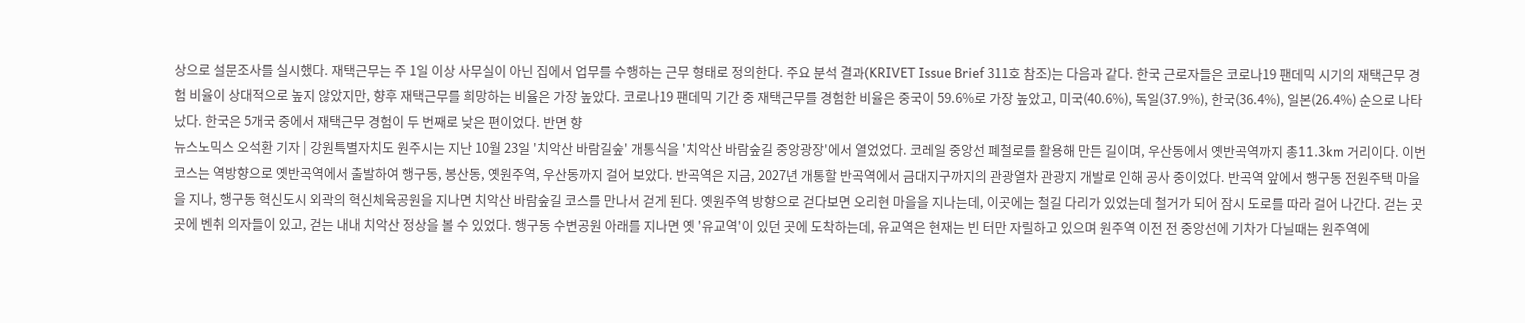상으로 설문조사를 실시했다. 재택근무는 주 1일 이상 사무실이 아닌 집에서 업무를 수행하는 근무 형태로 정의한다. 주요 분석 결과(KRIVET Issue Brief 311호 참조)는 다음과 같다. 한국 근로자들은 코로나19 팬데믹 시기의 재택근무 경험 비율이 상대적으로 높지 않았지만, 향후 재택근무를 희망하는 비율은 가장 높았다. 코로나19 팬데믹 기간 중 재택근무를 경험한 비율은 중국이 59.6%로 가장 높았고, 미국(40.6%), 독일(37.9%), 한국(36.4%), 일본(26.4%) 순으로 나타났다. 한국은 5개국 중에서 재택근무 경험이 두 번째로 낮은 편이었다. 반면 향
뉴스노믹스 오석환 기자 | 강원특별자치도 원주시는 지난 10월 23일 '치악산 바람길숲' 개통식을 '치악산 바람숲길 중앙광장'에서 열었었다. 코레일 중앙선 폐철로를 활용해 만든 길이며, 우산동에서 옛반곡역까지 총11.3km 거리이다. 이번 코스는 역방향으로 옛반곡역에서 출발하여 행구동, 봉산동, 옛원주역, 우산동까지 걸어 보았다. 반곡역은 지금, 2027년 개통할 반곡역에서 금대지구까지의 관광열차 관광지 개발로 인해 공사 중이었다. 반곡역 앞에서 행구동 전원주택 마을을 지나, 행구동 혁신도시 외곽의 혁신체육공원을 지나면 치악산 바람숲길 코스를 만나서 걷게 된다. 옛원주역 방향으로 걷다보면 오리현 마을을 지나는데, 이곳에는 철길 다리가 있었는데 철거가 되어 잠시 도로를 따라 걸어 나간다. 걷는 곳곳에 벤취 의자들이 있고, 걷는 내내 치악산 정상을 볼 수 있었다. 행구동 수변공원 아래를 지나면 옛 '유교역'이 있던 곳에 도착하는데, 유교역은 현재는 빈 터만 자릴하고 있으며 원주역 이전 전 중앙선에 기차가 다닐때는 원주역에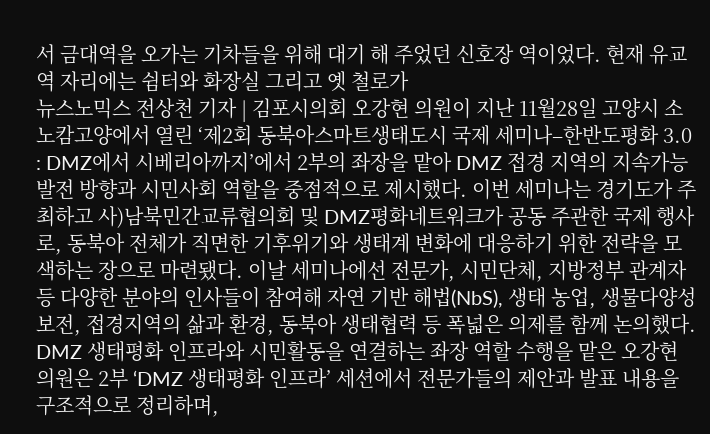서 금대역을 오가는 기차들을 위해 대기 해 주었던 신호장 역이었다. 현재 유교역 자리에는 쉼터와 화장실 그리고 옛 철로가
뉴스노믹스 전상천 기자 | 김포시의회 오강현 의원이 지난 11월28일 고양시 소노캄고양에서 열린 ‘제2회 동북아스마트생태도시 국제 세미나–한반도평화 3.0 : DMZ에서 시베리아까지’에서 2부의 좌장을 맡아 DMZ 접경 지역의 지속가능발전 방향과 시민사회 역할을 중점적으로 제시했다. 이번 세미나는 경기도가 주최하고 사)남북민간교류협의회 및 DMZ평화네트워크가 공동 주관한 국제 행사로, 동북아 전체가 직면한 기후위기와 생태계 변화에 대응하기 위한 전략을 모색하는 장으로 마련됐다. 이날 세미나에선 전문가, 시민단체, 지방정부 관계자 등 다양한 분야의 인사들이 참여해 자연 기반 해법(NbS), 생태 농업, 생물다양성 보전, 접경지역의 삶과 환경, 동북아 생태협력 등 폭넓은 의제를 함께 논의했다. DMZ 생태평화 인프라와 시민활동을 연결하는 좌장 역할 수행을 맡은 오강현 의원은 2부 ‘DMZ 생태평화 인프라’ 세션에서 전문가들의 제안과 발표 내용을 구조적으로 정리하며,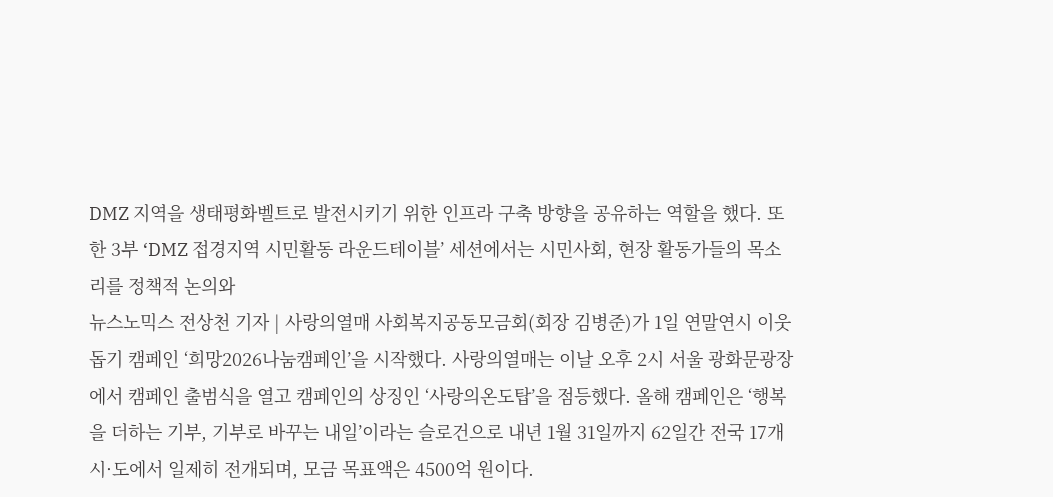DMZ 지역을 생태평화벨트로 발전시키기 위한 인프라 구축 방향을 공유하는 역할을 했다. 또한 3부 ‘DMZ 접경지역 시민활동 라운드테이블’ 세션에서는 시민사회, 현장 활동가들의 목소리를 정책적 논의와
뉴스노믹스 전상천 기자 | 사랑의열매 사회복지공동모금회(회장 김병준)가 1일 연말연시 이웃 돕기 캠페인 ‘희망2026나눔캠페인’을 시작했다. 사랑의열매는 이날 오후 2시 서울 광화문광장에서 캠페인 출범식을 열고 캠페인의 상징인 ‘사랑의온도탑’을 점등했다. 올해 캠페인은 ‘행복을 더하는 기부, 기부로 바꾸는 내일’이라는 슬로건으로 내년 1월 31일까지 62일간 전국 17개 시·도에서 일제히 전개되며, 모금 목표액은 4500억 원이다.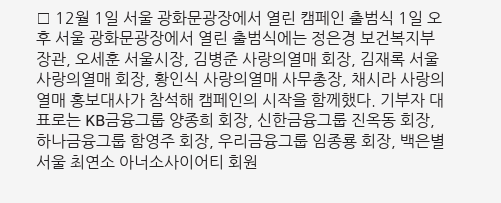□ 12월 1일 서울 광화문광장에서 열린 캠페인 출범식 1일 오후 서울 광화문광장에서 열린 출범식에는 정은경 보건복지부 장관, 오세훈 서울시장, 김병준 사랑의열매 회장, 김재록 서울 사랑의열매 회장, 황인식 사랑의열매 사무총장, 채시라 사랑의열매 홍보대사가 참석해 캠페인의 시작을 함께했다. 기부자 대표로는 KB금융그룹 양종희 회장, 신한금융그룹 진옥동 회장, 하나금융그룹 함영주 회장, 우리금융그룹 임종룡 회장, 백은별 서울 최연소 아너소사이어티 회원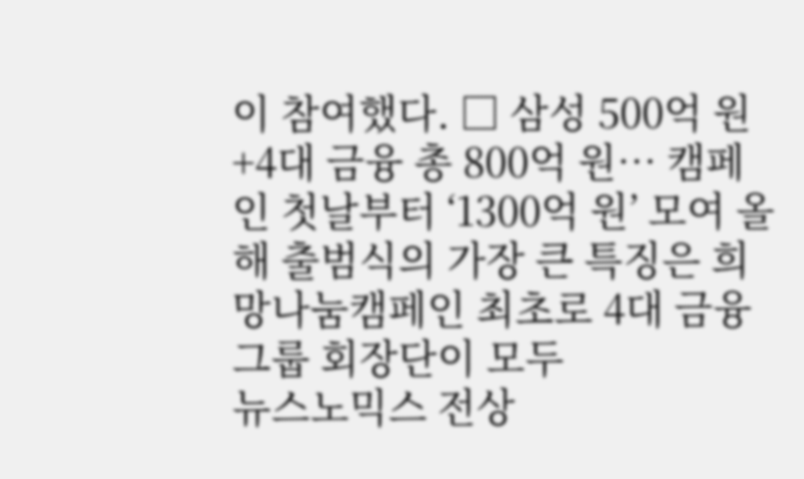이 참여했다. □ 삼성 500억 원+4대 금융 총 800억 원… 캠페인 첫날부터 ‘1300억 원’ 모여 올해 출범식의 가장 큰 특징은 희망나눔캠페인 최초로 4대 금융그룹 회장단이 모두
뉴스노믹스 전상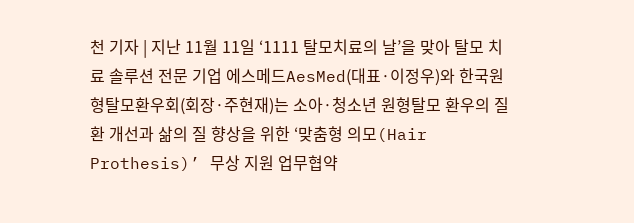천 기자 | 지난 11월 11일 ‘1111 탈모치료의 날’을 맞아 탈모 치료 솔루션 전문 기업 에스메드AesMed(대표·이정우)와 한국원형탈모환우회(회장·주현재)는 소아·청소년 원형탈모 환우의 질환 개선과 삶의 질 향상을 위한 ‘맞춤형 의모(Hair Prothesis)’ 무상 지원 업무협약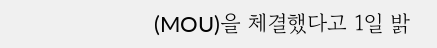(MOU)을 체결했다고 1일 밝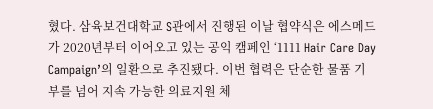혔다. 삼육보건대학교 S관에서 진행된 이날 협약식은 에스메드가 2020년부터 이어오고 있는 공익 캠페인 ‘1111 Hair Care Day Campaign’의 일환으로 추진됐다. 이번 협력은 단순한 물품 기부를 넘어 지속 가능한 의료지원 체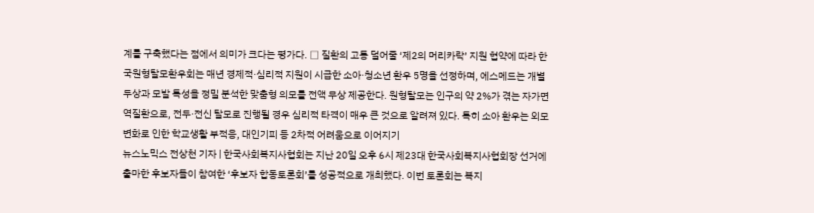계를 구축했다는 점에서 의미가 크다는 평가다. □ 질환의 고통 덜어줄 ‘제2의 머리카락’ 지원 협약에 따라 한국원형탈모환우회는 매년 경제적·심리적 지원이 시급한 소아·청소년 환우 5명을 선정하며, 에스메드는 개별 두상과 모발 특성을 정밀 분석한 맞춤형 의모를 전액 무상 제공한다. 원형탈모는 인구의 약 2%가 겪는 자가면역질환으로, 전두·전신 탈모로 진행될 경우 심리적 타격이 매우 큰 것으로 알려져 있다. 특히 소아 환우는 외모 변화로 인한 학교생활 부적응, 대인기피 등 2차적 어려움으로 이어지기
뉴스노믹스 전상천 기자 | 한국사회복지사협회는 지난 20일 오후 6시 제23대 한국사회복지사협회장 선거에 출마한 후보자들이 참여한 ‘후보자 합동토론회’를 성공적으로 개최했다. 이번 토론회는 복지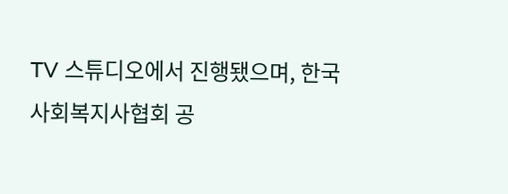TV 스튜디오에서 진행됐으며, 한국사회복지사협회 공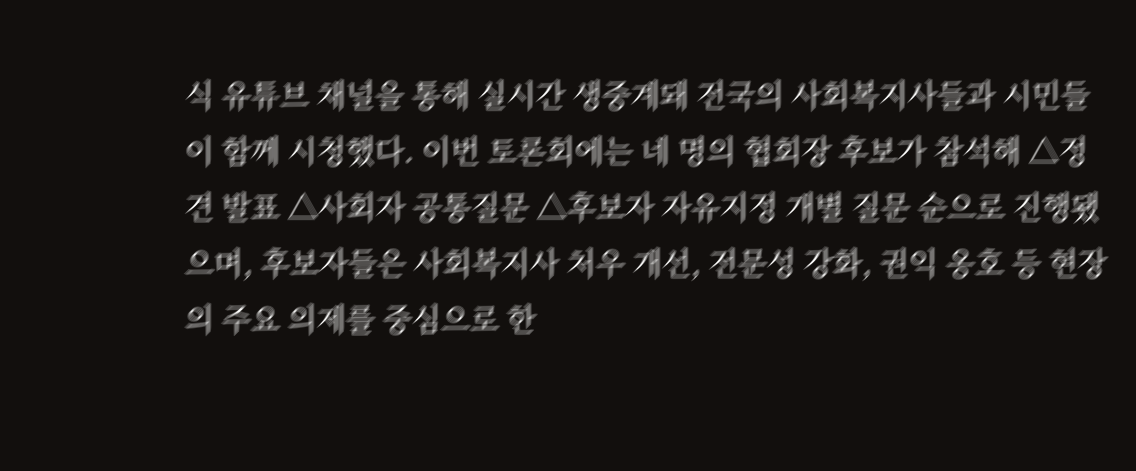식 유튜브 채널을 통해 실시간 생중계돼 전국의 사회복지사들과 시민들이 함께 시청했다. 이번 토론회에는 네 명의 협회장 후보가 참석해 △정견 발표 △사회자 공통질문 △후보자 자유지정 개별 질문 순으로 진행됐으며, 후보자들은 사회복지사 처우 개선, 전문성 강화, 권익 옹호 등 현장의 주요 의제를 중심으로 한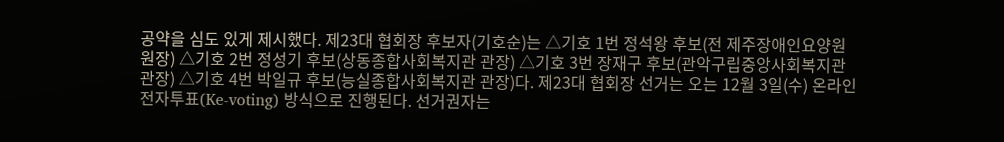공약을 심도 있게 제시했다. 제23대 협회장 후보자(기호순)는 △기호 1번 정석왕 후보(전 제주장애인요양원 원장) △기호 2번 정성기 후보(상동종합사회복지관 관장) △기호 3번 장재구 후보(관악구립중앙사회복지관 관장) △기호 4번 박일규 후보(능실종합사회복지관 관장)다. 제23대 협회장 선거는 오는 12월 3일(수) 온라인 전자투표(Ke-voting) 방식으로 진행된다. 선거권자는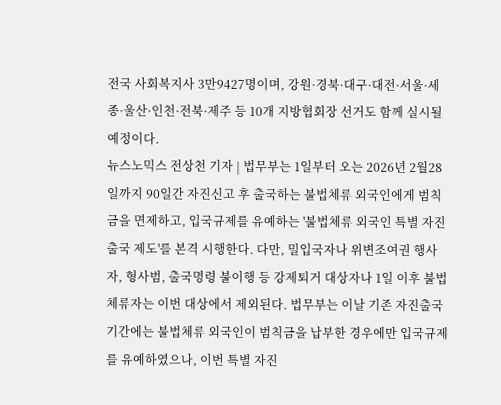전국 사회복지사 3만9427명이며, 강원·경북·대구·대전·서울·세종·울산·인천·전북·제주 등 10개 지방협회장 선거도 함께 실시될 예정이다.
뉴스노믹스 전상천 기자 | 법무부는 1일부터 오는 2026년 2월28일까지 90일간 자진신고 후 출국하는 불법체류 외국인에게 범칙금을 면제하고, 입국규제를 유예하는 '불법체류 외국인 특별 자진출국 제도'를 본격 시행한다. 다만, 밀입국자나 위변조여권 행사자, 형사범, 출국명령 불이행 등 강제퇴거 대상자나 1일 이후 불법체류자는 이번 대상에서 제외된다. 법무부는 이날 기존 자진출국 기간에는 불법체류 외국인이 범칙금을 납부한 경우에만 입국규제를 유예하였으나, 이번 특별 자진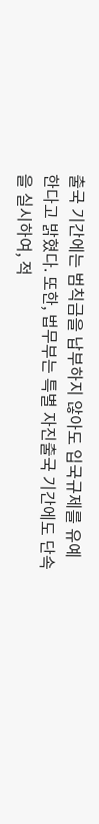출국 기간에는 범칙금을 납부하지 않아도 입국규제를 유예한다고 밝혔다. 또한, 법무부는 특별 자진출국 기간에도 단속을 실시하여, 적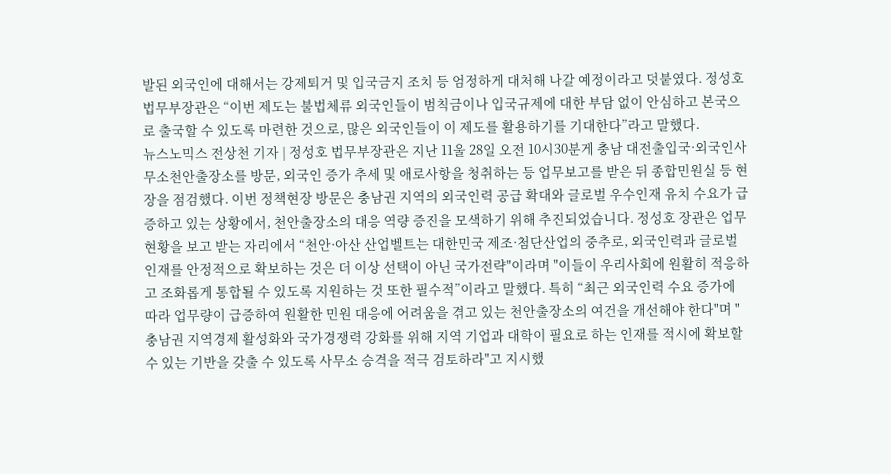발된 외국인에 대해서는 강제퇴거 및 입국금지 조치 등 엄정하게 대처해 나갈 예정이라고 덧붙였다. 정성호 법무부장관은 “이번 제도는 불법체류 외국인들이 범칙금이나 입국규제에 대한 부담 없이 안심하고 본국으로 출국할 수 있도록 마련한 것으로, 많은 외국인들이 이 제도를 활용하기를 기대한다”라고 말했다.
뉴스노믹스 전상천 기자 | 정성호 법무부장관은 지난 11울 28일 오전 10시30분게 충남 대전출입국·외국인사무소천안출장소를 방문, 외국인 증가 추세 및 애로사항을 청취하는 등 업무보고를 받은 뒤 종합민원실 등 현장을 점검했다. 이번 정책현장 방문은 충남권 지역의 외국인력 공급 확대와 글로벌 우수인재 유치 수요가 급증하고 있는 상황에서, 천안출장소의 대응 역량 증진을 모색하기 위해 추진되었습니다. 정성호 장관은 업무현황을 보고 받는 자리에서 “천안·아산 산업벨트는 대한민국 제조·첨단산업의 중추로, 외국인력과 글로벌 인재를 안정적으로 확보하는 것은 더 이상 선택이 아닌 국가전략"이라며 "이들이 우리사회에 원활히 적응하고 조화롭게 통합될 수 있도록 지원하는 것 또한 필수적”이라고 말했다. 특히 “최근 외국인력 수요 증가에 따라 업무량이 급증하여 원활한 민원 대응에 어려움을 겪고 있는 천안출장소의 여건을 개선해야 한다"며 "충남권 지역경제 활성화와 국가경쟁력 강화를 위해 지역 기업과 대학이 필요로 하는 인재를 적시에 확보할 수 있는 기반을 갖출 수 있도록 사무소 승격을 적극 검토하라"고 지시했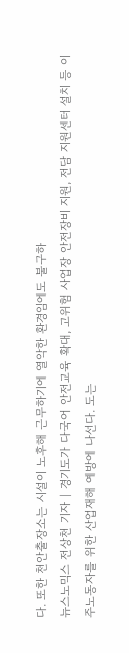다. 또한 천안출장소는 시설이 노후해 근무하기에 열악한 환경임에도 불구하
뉴스노믹스 전상천 기자 | 경기도가 다국어 안전교육 확대, 고위험 사업장 안전장비 지원, 전담 지원센터 설치 등 이주노동자를 위한 산업재해 예방에 나선다. 도는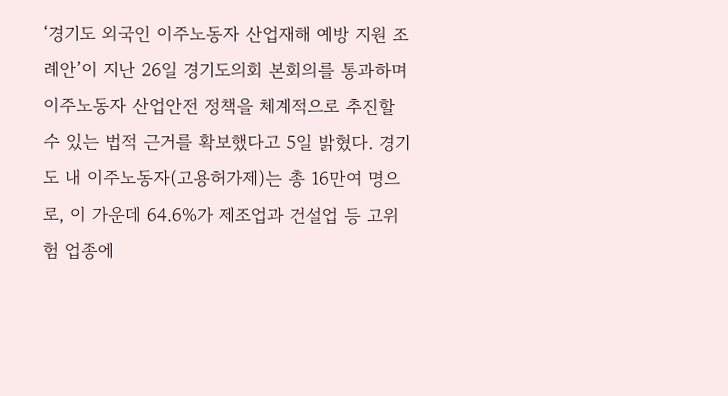‘경기도 외국인 이주노동자 산업재해 예방 지원 조례안’이 지난 26일 경기도의회 본회의를 통과하며 이주노동자 산업안전 정책을 체계적으로 추진할 수 있는 법적 근거를 확보했다고 5일 밝혔다. 경기도 내 이주노동자(고용허가제)는 총 16만여 명으로, 이 가운데 64.6%가 제조업과 건설업 등 고위험 업종에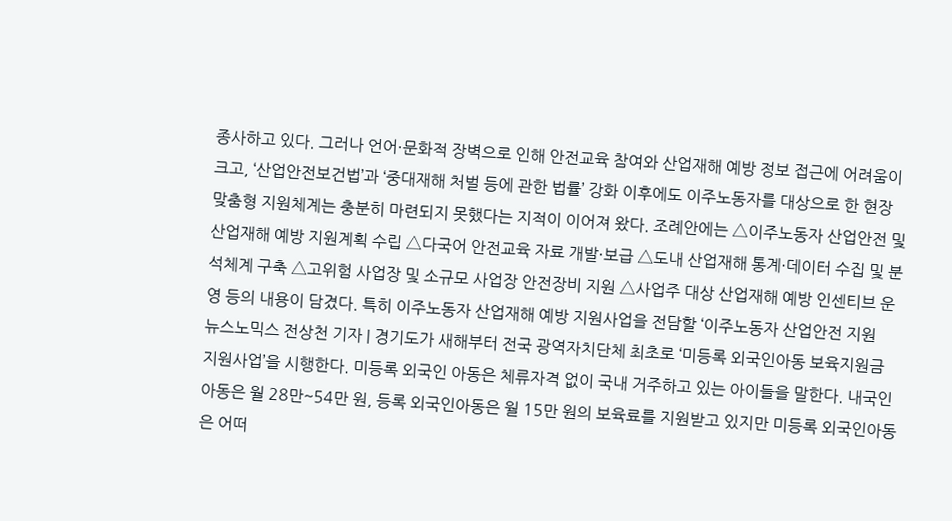종사하고 있다. 그러나 언어·문화적 장벽으로 인해 안전교육 참여와 산업재해 예방 정보 접근에 어려움이 크고, ‘산업안전보건법’과 ‘중대재해 처벌 등에 관한 법률’ 강화 이후에도 이주노동자를 대상으로 한 현장 맞춤형 지원체계는 충분히 마련되지 못했다는 지적이 이어져 왔다. 조례안에는 △이주노동자 산업안전 및 산업재해 예방 지원계획 수립 △다국어 안전교육 자료 개발·보급 △도내 산업재해 통계·데이터 수집 및 분석체계 구축 △고위험 사업장 및 소규모 사업장 안전장비 지원 △사업주 대상 산업재해 예방 인센티브 운영 등의 내용이 담겼다. 특히 이주노동자 산업재해 예방 지원사업을 전담할 ‘이주노동자 산업안전 지원
뉴스노믹스 전상천 기자 | 경기도가 새해부터 전국 광역자치단체 최초로 ‘미등록 외국인아동 보육지원금 지원사업’을 시행한다. 미등록 외국인 아동은 체류자격 없이 국내 거주하고 있는 아이들을 말한다. 내국인 아동은 월 28만~54만 원, 등록 외국인아동은 월 15만 원의 보육료를 지원받고 있지만 미등록 외국인아동은 어떠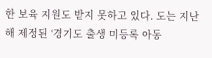한 보육 지원도 받지 못하고 있다. 도는 지난해 제정된 ‘경기도 출생 미등록 아동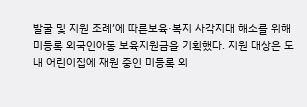발굴 및 지원 조례’에 따른보육·복지 사각지대 해소를 위해 미등록 외국인아동 보육지원금을 기획했다. 지원 대상은 도내 어린이집에 재원 중인 미등록 외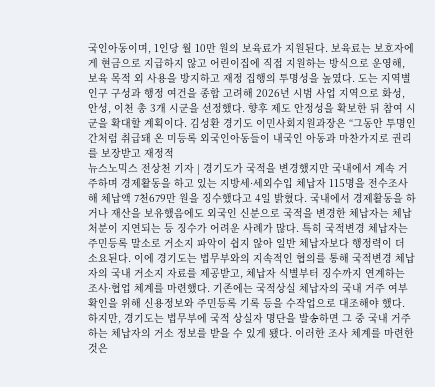국인아동이며, 1인당 월 10만 원의 보육료가 지원된다. 보육료는 보호자에게 현금으로 지급하지 않고 어린이집에 직접 지원하는 방식으로 운영해, 보육 목적 외 사용을 방지하고 재정 집행의 투명성을 높였다. 도는 지역별 인구 구성과 행정 여건을 종합 고려해 2026년 시범 사업 지역으로 화성, 안성, 이천 총 3개 시군을 선정했다. 향후 제도 안정성을 확보한 뒤 참여 시군을 확대할 계획이다. 김성환 경기도 이민사회지원과장은 “그동안 투명인간처럼 취급돼 온 미등록 외국인아동들이 내국인 아동과 마찬가지로 권리를 보장받고 재정적
뉴스노믹스 전상천 기자 | 경기도가 국적을 변경했지만 국내에서 계속 거주하며 경제활동을 하고 있는 지방세·세외수입 체납자 115명을 전수조사해 체납액 7천679만 원을 징수했다고 4일 밝혔다. 국내에서 경제활동을 하거나 재산을 보유했음에도 외국인 신분으로 국적을 변경한 체납자는 체납처분이 지연되는 등 징수가 어려운 사례가 많다. 특히 국적변경 체납자는 주민등록 말소로 거소지 파악이 쉽지 않아 일반 체납자보다 행정력이 더 소요된다. 이에 경기도는 법무부와의 지속적인 협의를 통해 국적변경 체납자의 국내 거소지 자료를 제공받고, 체납자 식별부터 징수까지 연계하는 조사·협업 체계를 마련했다. 기존에는 국적상실 체납자의 국내 거주 여부 확인을 위해 신용정보와 주민등록 기록 등을 수작업으로 대조해야 했다. 하지만, 경기도는 법무부에 국적 상실자 명단을 발송하면 그 중 국내 거주하는 체납자의 거소 정보를 받을 수 있게 됐다. 이러한 조사 체계를 마련한 것은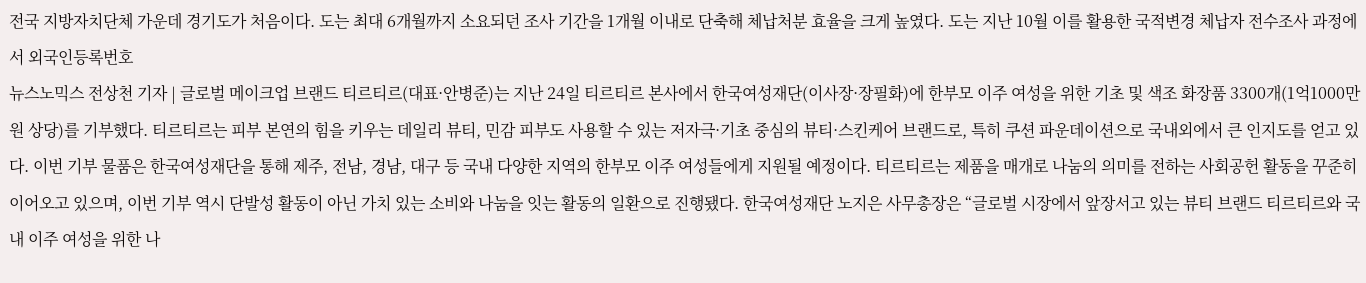전국 지방자치단체 가운데 경기도가 처음이다. 도는 최대 6개월까지 소요되던 조사 기간을 1개월 이내로 단축해 체납처분 효율을 크게 높였다. 도는 지난 10월 이를 활용한 국적변경 체납자 전수조사 과정에서 외국인등록번호
뉴스노믹스 전상천 기자 | 글로벌 메이크업 브랜드 티르티르(대표·안병준)는 지난 24일 티르티르 본사에서 한국여성재단(이사장·장필화)에 한부모 이주 여성을 위한 기초 및 색조 화장품 3300개(1억1000만원 상당)를 기부했다. 티르티르는 피부 본연의 힘을 키우는 데일리 뷰티, 민감 피부도 사용할 수 있는 저자극·기초 중심의 뷰티·스킨케어 브랜드로, 특히 쿠션 파운데이션으로 국내외에서 큰 인지도를 얻고 있다. 이번 기부 물품은 한국여성재단을 통해 제주, 전남, 경남, 대구 등 국내 다양한 지역의 한부모 이주 여성들에게 지원될 예정이다. 티르티르는 제품을 매개로 나눔의 의미를 전하는 사회공헌 활동을 꾸준히 이어오고 있으며, 이번 기부 역시 단발성 활동이 아닌 가치 있는 소비와 나눔을 잇는 활동의 일환으로 진행됐다. 한국여성재단 노지은 사무총장은 “글로벌 시장에서 앞장서고 있는 뷰티 브랜드 티르티르와 국내 이주 여성을 위한 나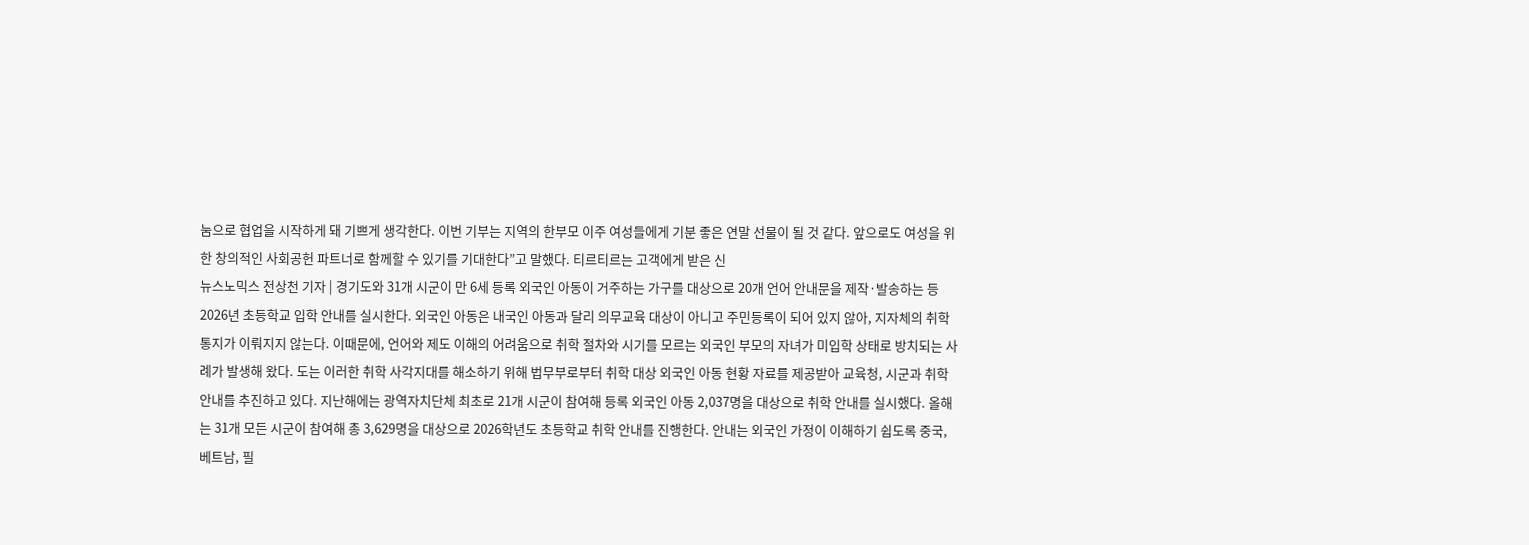눔으로 협업을 시작하게 돼 기쁘게 생각한다. 이번 기부는 지역의 한부모 이주 여성들에게 기분 좋은 연말 선물이 될 것 같다. 앞으로도 여성을 위한 창의적인 사회공헌 파트너로 함께할 수 있기를 기대한다”고 말했다. 티르티르는 고객에게 받은 신
뉴스노믹스 전상천 기자 | 경기도와 31개 시군이 만 6세 등록 외국인 아동이 거주하는 가구를 대상으로 20개 언어 안내문을 제작·발송하는 등 2026년 초등학교 입학 안내를 실시한다. 외국인 아동은 내국인 아동과 달리 의무교육 대상이 아니고 주민등록이 되어 있지 않아, 지자체의 취학 통지가 이뤄지지 않는다. 이때문에, 언어와 제도 이해의 어려움으로 취학 절차와 시기를 모르는 외국인 부모의 자녀가 미입학 상태로 방치되는 사례가 발생해 왔다. 도는 이러한 취학 사각지대를 해소하기 위해 법무부로부터 취학 대상 외국인 아동 현황 자료를 제공받아 교육청, 시군과 취학 안내를 추진하고 있다. 지난해에는 광역자치단체 최초로 21개 시군이 참여해 등록 외국인 아동 2,037명을 대상으로 취학 안내를 실시했다. 올해는 31개 모든 시군이 참여해 총 3,629명을 대상으로 2026학년도 초등학교 취학 안내를 진행한다. 안내는 외국인 가정이 이해하기 쉽도록 중국, 베트남, 필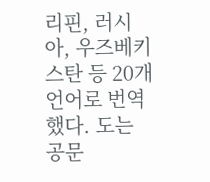리핀, 러시아, 우즈베키스탄 등 20개 언어로 번역했다. 도는 공문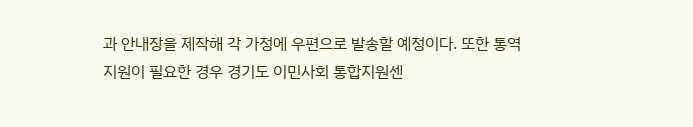과 안내장을 제작해 각 가정에 우편으로 발송할 예정이다. 또한 통역 지원이 필요한 경우 경기도 이민사회 통합지원센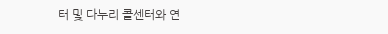터 및 다누리 콜센터와 연